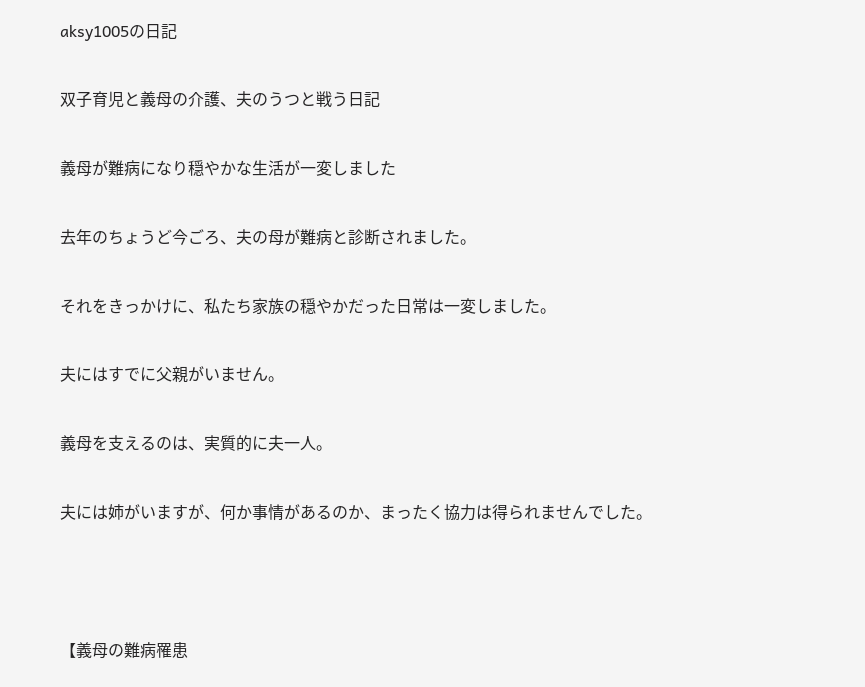aksy1005の日記

双子育児と義母の介護、夫のうつと戦う日記

義母が難病になり穏やかな生活が一変しました

去年のちょうど今ごろ、夫の母が難病と診断されました。

それをきっかけに、私たち家族の穏やかだった日常は一変しました。

夫にはすでに父親がいません。

義母を支えるのは、実質的に夫一人。

夫には姉がいますが、何か事情があるのか、まったく協力は得られませんでした。



【義母の難病罹患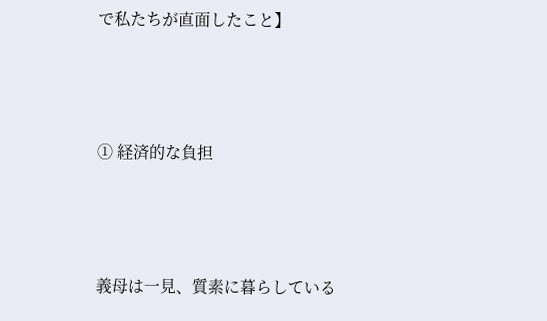で私たちが直面したこと】



① 経済的な負担



義母は一見、質素に暮らしている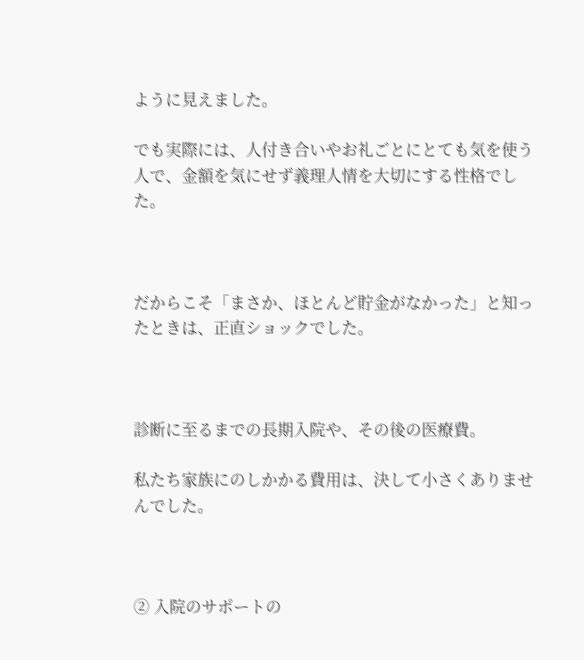ように見えました。

でも実際には、人付き合いやお礼ごとにとても気を使う人で、金額を気にせず義理人情を大切にする性格でした。



だからこそ「まさか、ほとんど貯金がなかった」と知ったときは、正直ショックでした。



診断に至るまでの長期入院や、その後の医療費。

私たち家族にのしかかる費用は、決して小さくありませんでした。



② 入院のサポートの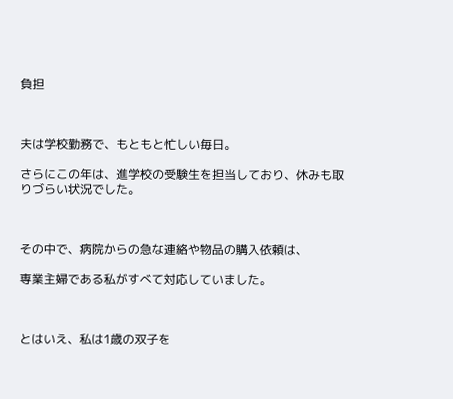負担



夫は学校勤務で、もともと忙しい毎日。

さらにこの年は、進学校の受験生を担当しており、休みも取りづらい状況でした。



その中で、病院からの急な連絡や物品の購入依頼は、

専業主婦である私がすべて対応していました。



とはいえ、私は1歳の双子を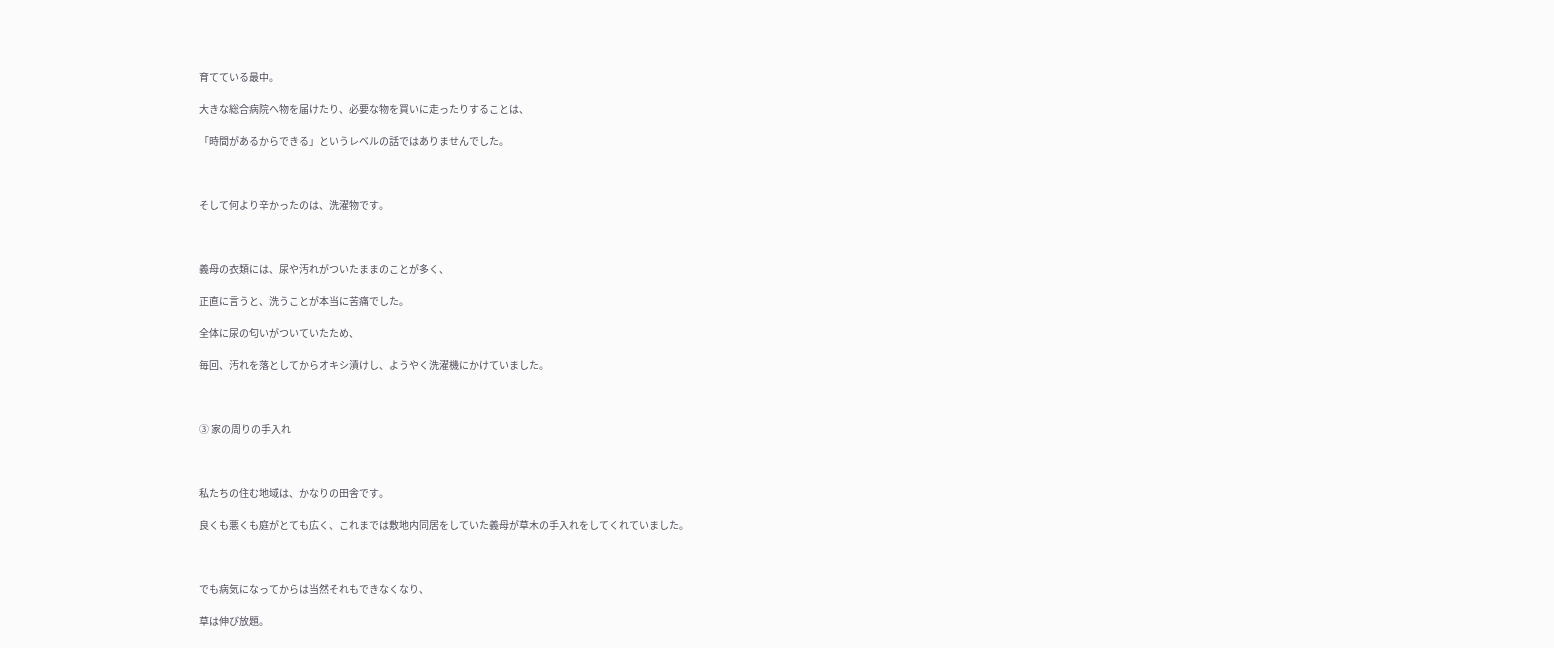育てている最中。

大きな総合病院へ物を届けたり、必要な物を買いに走ったりすることは、

「時間があるからできる」というレベルの話ではありませんでした。



そして何より辛かったのは、洗濯物です。



義母の衣類には、尿や汚れがついたままのことが多く、

正直に言うと、洗うことが本当に苦痛でした。

全体に尿の匂いがついていたため、

毎回、汚れを落としてからオキシ漬けし、ようやく洗濯機にかけていました。



③ 家の周りの手入れ



私たちの住む地域は、かなりの田舎です。

良くも悪くも庭がとても広く、これまでは敷地内同居をしていた義母が草木の手入れをしてくれていました。



でも病気になってからは当然それもできなくなり、

草は伸び放題。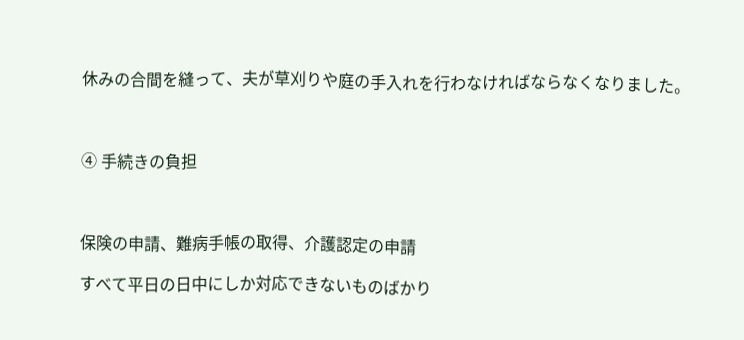休みの合間を縫って、夫が草刈りや庭の手入れを行わなければならなくなりました。



④ 手続きの負担



保険の申請、難病手帳の取得、介護認定の申請

すべて平日の日中にしか対応できないものばかり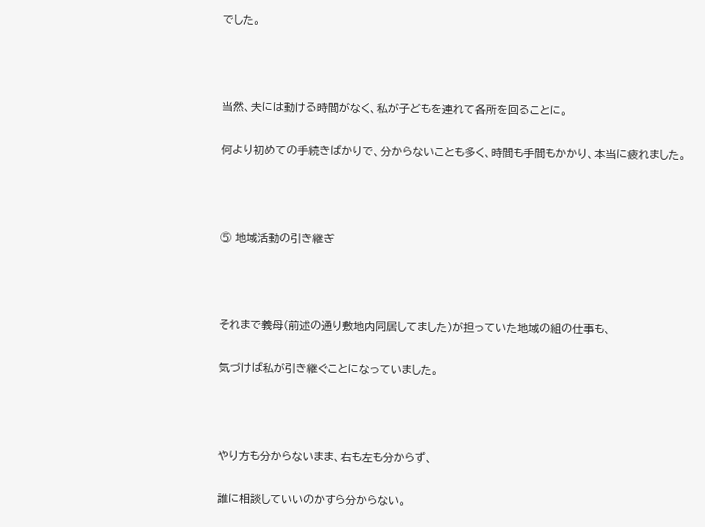でした。



当然、夫には動ける時間がなく、私が子どもを連れて各所を回ることに。

何より初めての手続きばかりで、分からないことも多く、時間も手間もかかり、本当に疲れました。



⑤ 地域活動の引き継ぎ



それまで義母(前述の通り敷地内同居してました)が担っていた地域の組の仕事も、

気づけば私が引き継ぐことになっていました。



やり方も分からないまま、右も左も分からず、

誰に相談していいのかすら分からない。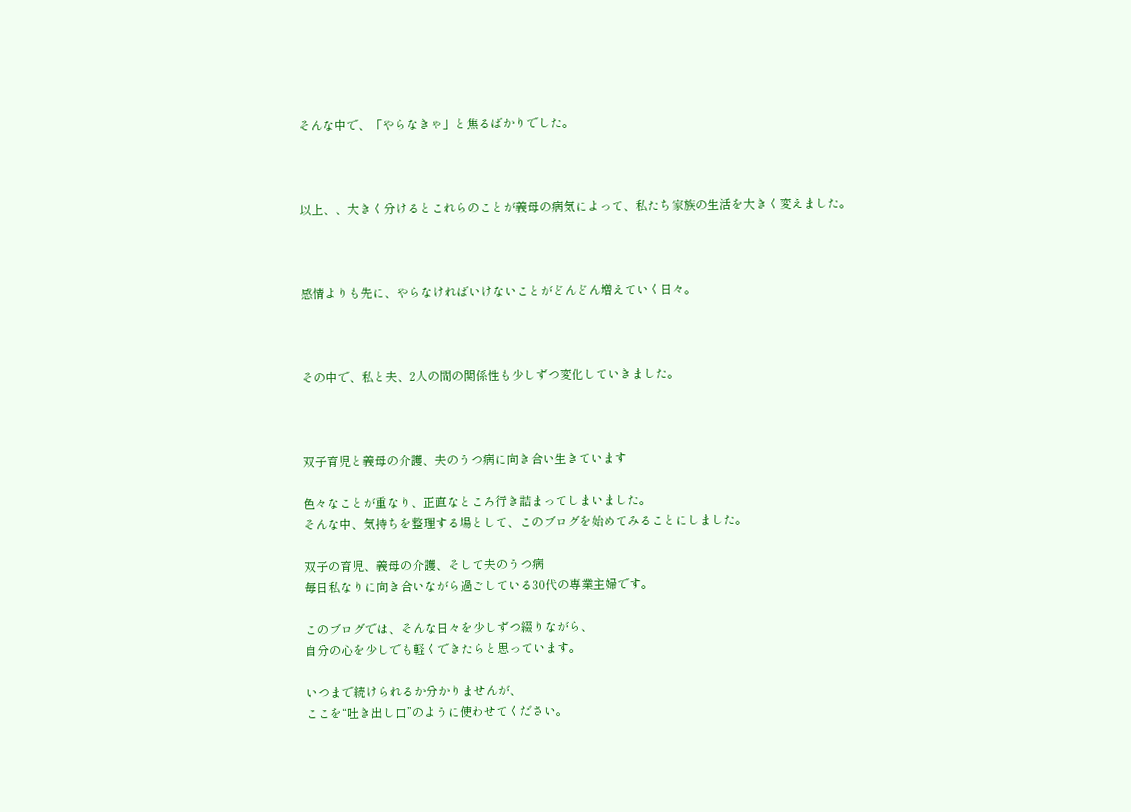そんな中で、「やらなきゃ」と焦るばかりでした。



以上、、大きく分けるとこれらのことが義母の病気によって、私たち家族の生活を大きく変えました。



感情よりも先に、やらなければいけないことがどんどん増えていく日々。



その中で、私と夫、2人の間の関係性も少しずつ変化していきました。



双子育児と義母の介護、夫のうつ病に向き合い生きています

色々なことが重なり、正直なところ行き詰まってしまいました。
そんな中、気持ちを整理する場として、このブログを始めてみることにしました。

双子の育児、義母の介護、そして夫のうつ病
毎日私なりに向き合いながら過ごしている30代の専業主婦です。

このブログでは、そんな日々を少しずつ綴りながら、
自分の心を少しでも軽くできたらと思っています。

いつまで続けられるか分かりませんが、
ここを“吐き出し口”のように使わせてください。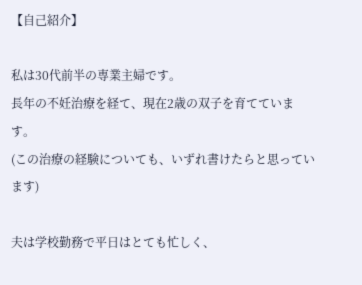【自己紹介】

私は30代前半の専業主婦です。
長年の不妊治療を経て、現在2歳の双子を育てています。
(この治療の経験についても、いずれ書けたらと思っています)

夫は学校勤務で平日はとても忙しく、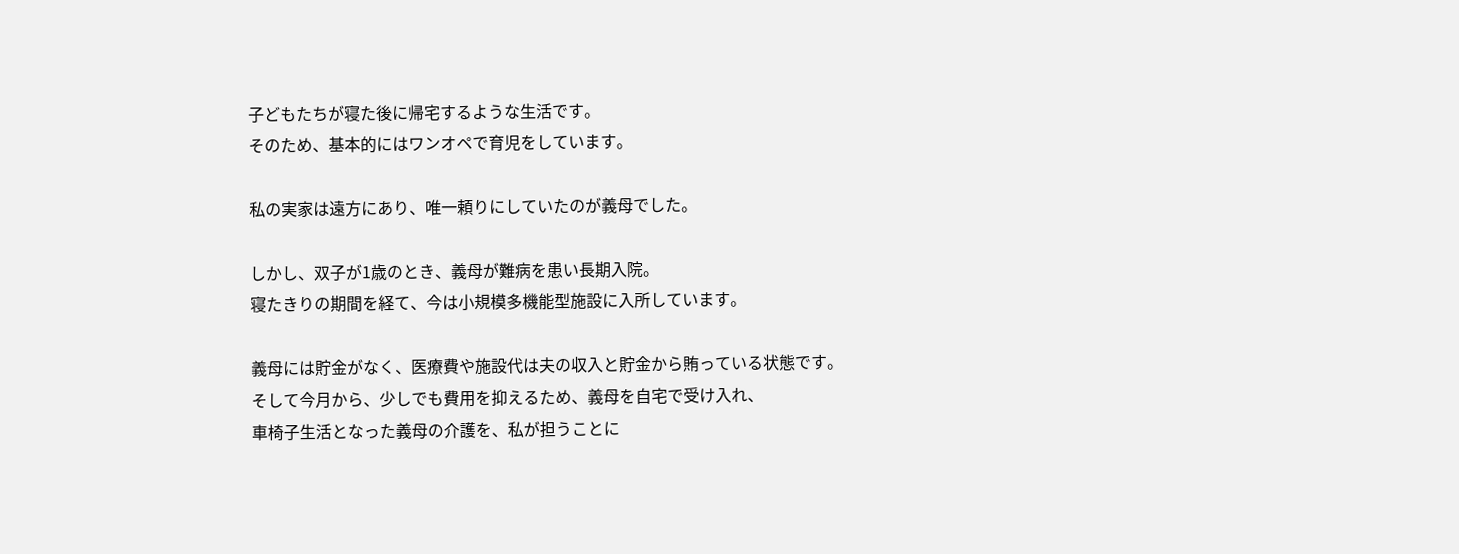子どもたちが寝た後に帰宅するような生活です。
そのため、基本的にはワンオペで育児をしています。

私の実家は遠方にあり、唯一頼りにしていたのが義母でした。

しかし、双子が1歳のとき、義母が難病を患い長期入院。
寝たきりの期間を経て、今は小規模多機能型施設に入所しています。

義母には貯金がなく、医療費や施設代は夫の収入と貯金から賄っている状態です。
そして今月から、少しでも費用を抑えるため、義母を自宅で受け入れ、
車椅子生活となった義母の介護を、私が担うことに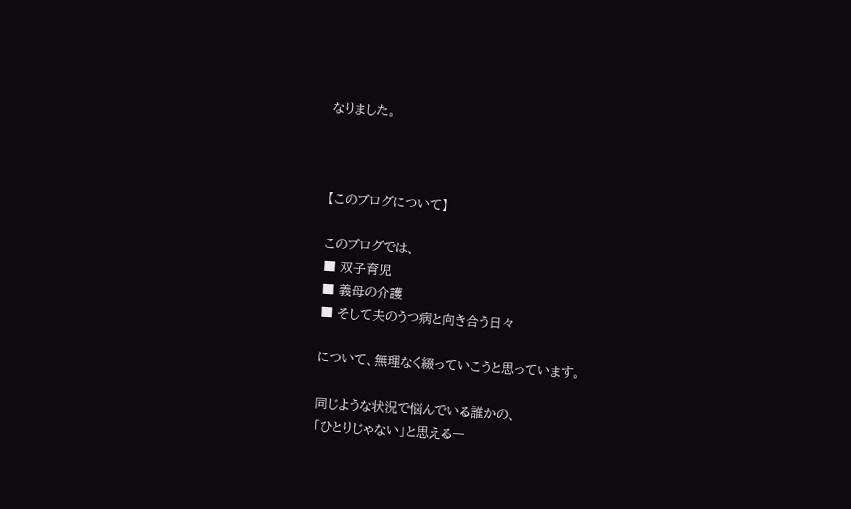なりました。



【このブログについて】

このブログでは、
■ 双子育児
■ 義母の介護
■ そして夫のうつ病と向き合う日々

について、無理なく綴っていこうと思っています。

同じような状況で悩んでいる誰かの、
「ひとりじゃない」と思える一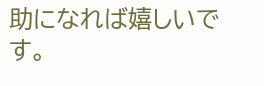助になれば嬉しいです。